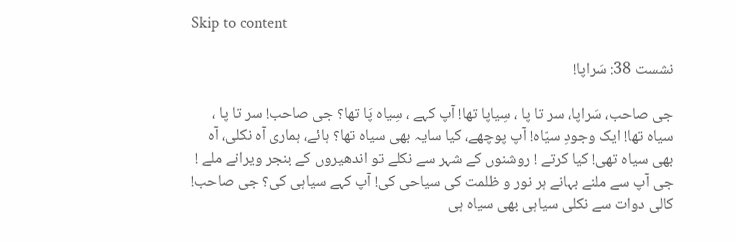Skip to content

نشست 38: سَراپا!

جی صاحب، سَراپا، سر تا پا ، سِیاپا تھا! آپ کہے ، سِیاہ پَا تھا؟ جی صاحب! سر تا پا ، سیاہ تھا! ایک وجودِ سیّاہ! آپ پوچھے، کیا سایہ بھی سیاہ تھا؟ ہائے، ہماری آہ نکلی، آہ بھی سیاہ تھی! کیا کرتے ! روشنوں کے شہر سے نکلے تو اندھیروں کے بنجر ویرانے ملے ! جی آپ سے ملنے بہانے ہر نور و ظلمت کی سیاحی کی! آپ کہے سیاہی کی؟ جی صاحب! کالی دوات سے نکلی سیاہی بھی سیاہ ہی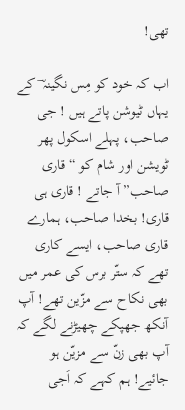تھی!

اب کہ خود کو مِس نگینہ ؔ کے یہاں ٹیوشن پاتے ہیں ! جی صاحب، پہلے اسکول پھر ٹویشن اور شام کو “قاری صاحب” آ جاتے ! قاری ہی قاری! بخدا صاحب، ہمارے قاری صاحب، ایسے کاری تھے کہ ستّر برس کی عمر میں بھی نکاح سے مزّین تھے! آپ آنکھ جھپکے چھیڑنے لگے کہ آپ بھی زنّ سے مزیّن ہو جائیے! ہم کہے کہ اَجی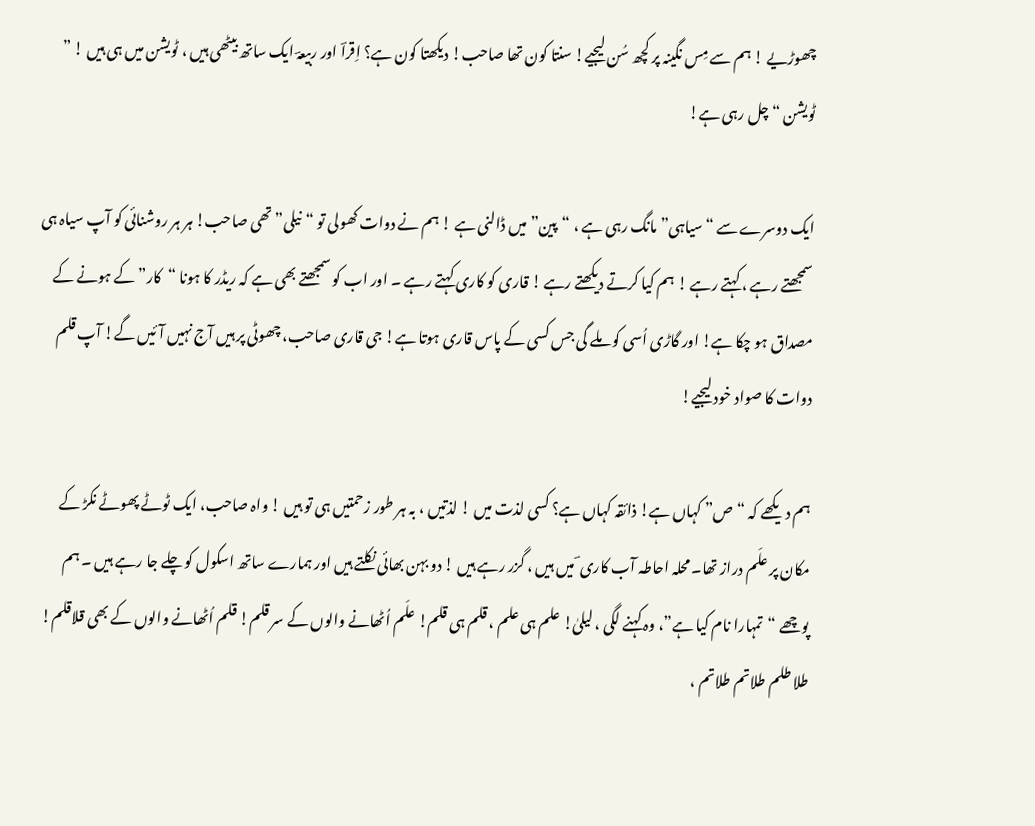چھوڑیے ! ہم سے مِس نگینہ پر کچھ سُن لیجیے! سنتا کون تھا صاحب! دیکھتا کون ہے؟ اِقراؔ اور ربیعہؔ ایک ساتھ بیٹھی ہیں ، ٹویشن میں ہی ہیں ! ” ٹویشن “ چل رہی ہے!

ایک دوسرے سے “سیاہی” مانگ رہی ہے ، “پین” میں ڈالنی ہے ! ہم نے دوات کھولی تو “نیلی” تھی صاحب! ہر ہر روشنائی کو آپ سیاہ ہی سمجھتے رہے ، کہتے رہے ! ہم کیا کرتے دیکھتے رہے ! قاری کو کاری کہتے رہے ۔ اور اب کو سمجھتے بھی ہے کہ ریڈر کا ہونا “کار” کے ہونے کے مصداق ہو چکا ہے! اور گاڑی اُسی کو ملے گی جس کسی کے پاس قاری ہوتا ہے! جی قاری صاحب، چھوٹی پر ہیں آج نہیں آئیں گے! آپ قلم دوات کا صواد خود لیجیے!

ہم دیکھے کہ “ص” کہاں ہے! ذائقہ کہاں ہے؟ کسی لذت میں ! لذتیں ، بہ ہر طور زحمتیں ہی تو ہیں ! واہ صاحب، ایک ٹوٹے پھوٹے نکڑ کے مکان پر علَم دراز تھا۔ محلہ احاطہ آب کاری ؔ میں ہیں ، گزر رہے ہیں ! دو بہن بھائی نکلتے ہیں اور ہمارے ساتھ اسکول کو چلے جا رہے ہیں ۔ ہم پوچھے “تمہارا نام کیا ہے”، وہ کہنے لگی ، لیلیٰ! علم ہی علم ، قلم ہی قلم! علَم اُٹھانے والوں کے سر قلم! قلم اُٹھانے والوں کے بھی قلاقلم! طلا طلم طلاتم طلاتم ،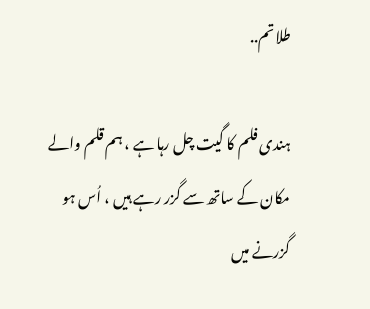طلاتم..

ہندی فلم کا گیت چل رہا ہے ، ہم قلم والے مکان کے ساتھ سے گزر رہے ہیں ، اُس ہو گزرنے میں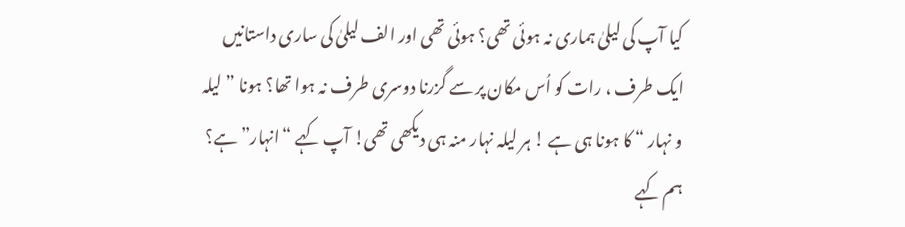کیا آپ کی لیلیٰ ہماری نہ ہوئی تھی؟ ہوئی تھی اور الف لیلیٰ کی ساری داستانیں ایک طرف ، رات کو اُس مکان پر سے گزرنا دوسری طرف نہ ہوا تھا؟ ہونا ” لیلہ و نہار “ کا ہونا ہی ہے ! ہر لیلہ نہار منہ ہی دیکھی تھی! آپ کہے “انہار” ہے؟ ہم کہے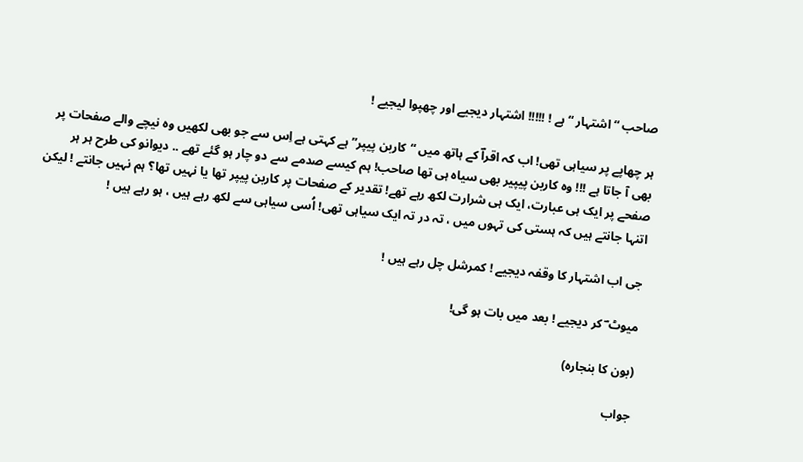صاحب “اشتہار “ ہے ! !!!!! اشتہار دیجیے اور چھپوا لیجیے !

ہر چھاپے پر سیاہی تھی! اب کہ اقراؔ کے ہاتھ میں “کاربن پیپر” ہے کہتی ہے اِس سے جو بھی لکھیں وہ نیچے والے صفحات پر بھی آ جاتا ہے !!! وہ کاربن پیپیر بھی سیاہ ہی تھا صاحب! ہم کیسے صدمے سے دو چار ہو گئے تھے .. دیوانو کی طرح ہر ہر صفحے پر ایک ہی عبارت، ایک ہی شرارت لکھ رہے تھے! تقدیر کے صفحات پر کاربن پیپر تھا یا نہیں تھا؟ ہم نہیں جانتے ! لیکن اتنہا جانتے ہیں کہ ہستی کی تہوں میں ، تہ در تہ ایک سیاہی تھی! اُسی سیاہی سے لکھ رہے ہیں ، ہو رہے ہیں !

جی اب اشتہار کا وقفہ دیجیے ! کمرشل چل رہے ہیں !

میوٹ ؔ کر دیجیے ! بعد میں بات ہو گی!

(بون کا بنجارہ)

جواب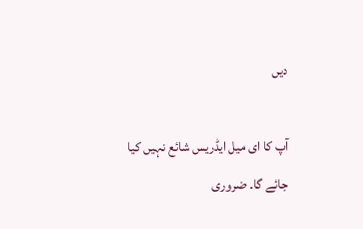دیں

آپ کا ای میل ایڈریس شائع نہیں کیا جائے گا۔ ضروری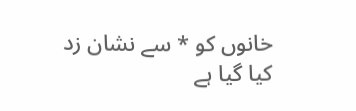خانوں کو * سے نشان زد کیا گیا ہے